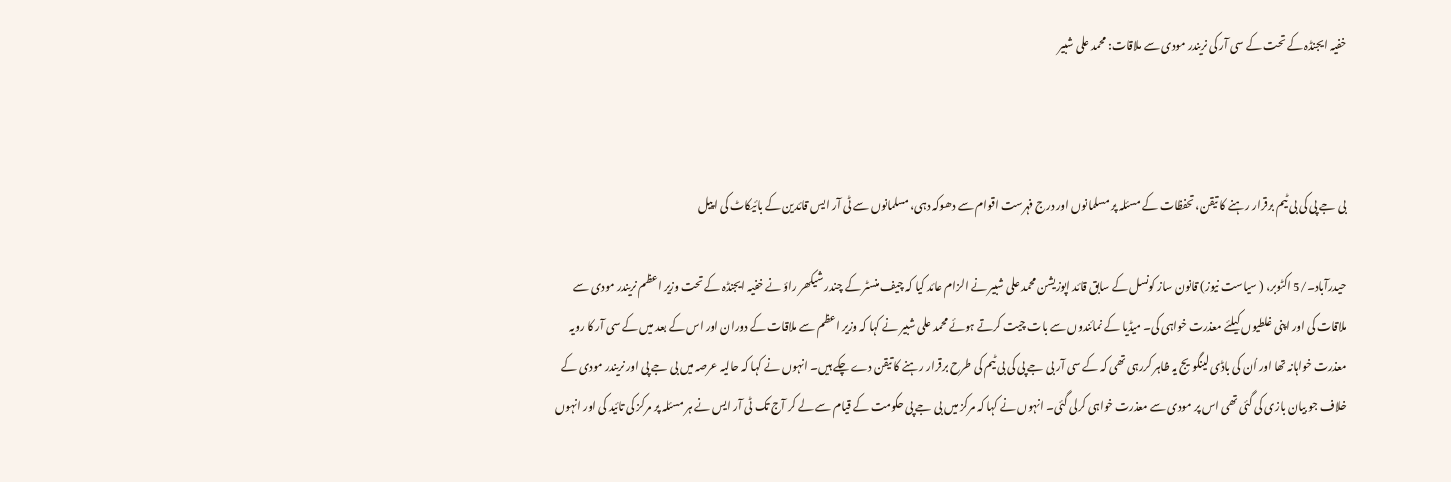خفیہ ایجنڈہ کے تحت کے سی آر کی نریندر مودی سے ملاقات: محمد علی شبیر



بی جے پی کی بی ٹیم برقرار رہنے کا تیقن، تحفظات کے مسئلہ پر مسلمانوں اور درج فہرست اقوام سے دھوکہ دہی، مسلمانوں سے ٹی آر ایس قائدین کے بائیکاٹ کی اپیل

حیدرآباد۔/5 اکٹوبر، ( سیاست نیوز) قانون ساز کونسل کے سابق قائد اپوزیشن محمد علی شبیر نے الزام عائد کیا کہ چیف منسٹر کے چندر شیکھر راؤ نے خفیہ ایجنڈہ کے تحت وزیر اعظم نریندر مودی سے ملاقات کی اور اپنی غلطیوں کیلئے معذرت خواہی کی۔ میڈیا کے نمائندوں سے بات چیت کرتے ہوئے محمد علی شبیر نے کہا کہ وزیر اعظم سے ملاقات کے دوران اور اس کے بعد میں کے سی آر کا رویہ معذرت خواہانہ تھا اور اُن کی باڈی لینگویج یہ ظاہر کررہی تھی کہ کے سی آر بی جے پی کی بی ٹیم کی طرح برقرار رہنے کا تیقن دے چکے ہیں۔ انہوں نے کہا کہ حالیہ عرصہ میں بی جے پی اور نریندر مودی کے خلاف جو بیان بازی کی گئی تھی اس پر مودی سے معذرت خواہی کرلی گئی۔ انہوں نے کہا کہ مرکز میں بی جے پی حکومت کے قیام سے لے کر آج تک ٹی آر ایس نے ہر مسئلہ پر مرکز کی تائید کی اور انہوں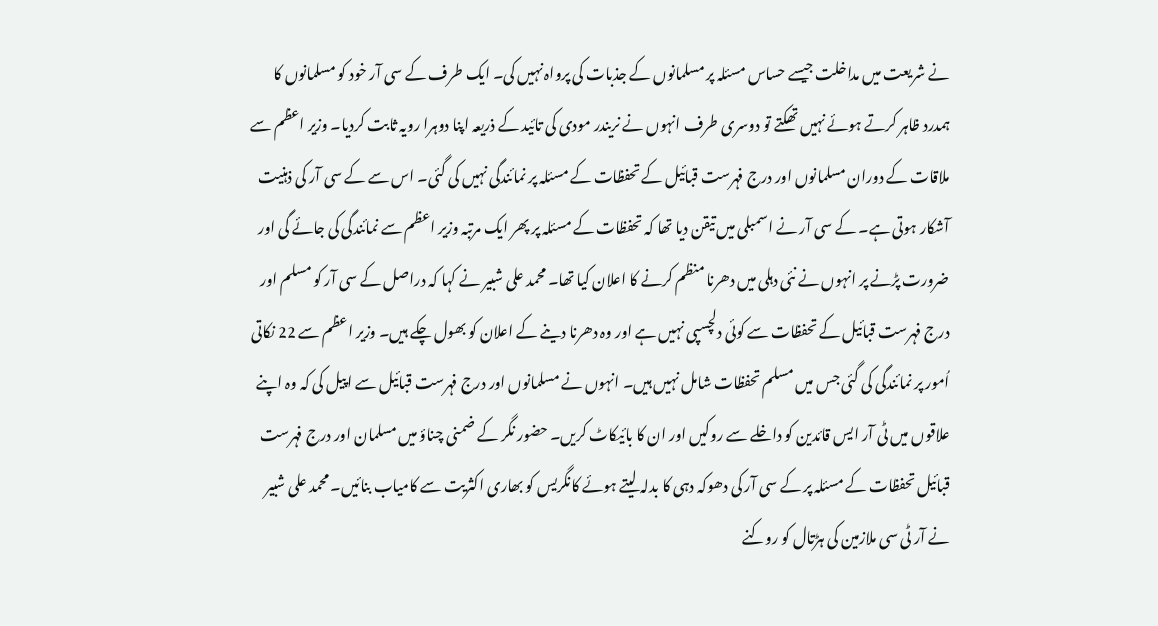نے شریعت میں مداخلت جیسے حساس مسئلہ پر مسلمانوں کے جذبات کی پرواہ نہیں کی۔ ایک طرف کے سی آر خود کو مسلمانوں کا ہمدرد ظاہر کرتے ہوئے نہیں تھکتے تو دوسری طرف انہوں نے نریندر مودی کی تائید کے ذریعہ اپنا دوہرا رویہ ثابت کردیا۔ وزیر اعظم سے ملاقات کے دوران مسلمانوں اور درج فہرست قبائیل کے تحفظات کے مسئلہ پر نمائندگی نہیں کی گئی۔ اس سے کے سی آر کی ذہنیت آشکار ہوتی ہے۔ کے سی آر نے اسمبلی میں تیقن دیا تھا کہ تحفظات کے مسئلہ پر پھر ایک مرتبہ وزیر اعظم سے نمائندگی کی جائے گی اور ضرورت پڑنے پر انہوں نے نئی دہلی میں دھرنا منظم کرنے کا اعلان کیا تھا۔ محمد علی شبیر نے کہا کہ دراصل کے سی آر کو مسلم اور درج فہرست قبائیل کے تحفظات سے کوئی دلچسپی نہیں ہے اور وہ دھرنا دینے کے اعلان کو بھول چکے ہیں۔ وزیر اعظم سے 22 نکاتی اُمور پر نمائندگی کی گئی جس میں مسلم تحفظات شامل نہیں ہیں۔ انہوں نے مسلمانوں اور درج فہرست قبائیل سے اپیل کی کہ وہ اپنے علاقوں میں ٹی آر ایس قائدین کو داخلے سے روکیں اور ان کا بائیکاٹ کریں۔ حضور نگر کے ضمنی چناؤ میں مسلمان اور درج فہرست قبائیل تحفظات کے مسئلہ پر کے سی آر کی دھوکہ دہی کا بدلہ لیتے ہوئے کانگریس کو بھاری اکثریت سے کامیاب بنائیں۔ محمد علی شبیر نے آر ٹی سی ملازمین کی ہڑتال کو روکنے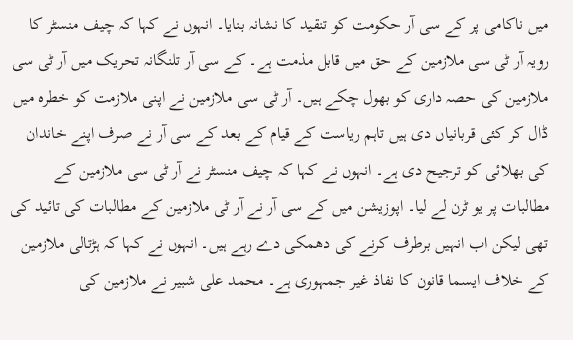میں ناکامی پر کے سی آر حکومت کو تنقید کا نشانہ بنایا۔ انہوں نے کہا کہ چیف منسٹر کا رویہ آر ٹی سی ملازمین کے حق میں قابل مذمت ہے۔ کے سی آر تلنگانہ تحریک میں آر ٹی سی ملازمین کی حصہ داری کو بھول چکے ہیں۔ آر ٹی سی ملازمین نے اپنی ملازمت کو خطرہ میں ڈال کر کئی قربانیاں دی ہیں تاہم ریاست کے قیام کے بعد کے سی آر نے صرف اپنے خاندان کی بھلائی کو ترجیح دی ہے۔ انہوں نے کہا کہ چیف منسٹر نے آر ٹی سی ملازمین کے مطالبات پر یو ٹرن لے لیا۔ اپوزیشن میں کے سی آر نے آر ٹی ملازمین کے مطالبات کی تائید کی تھی لیکن اب انہیں برطرف کرنے کی دھمکی دے رہے ہیں۔ انہوں نے کہا کہ ہڑتالی ملازمین کے خلاف ایسما قانون کا نفاذ غیر جمہوری ہے۔ محمد علی شبیر نے ملازمین کی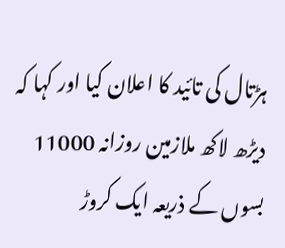ہڑتال کی تائید کا اعلان کیا اور کہا کہ دیڑھ لاکھ ملازمین روزانہ 11000 بسوں کے ذریعہ ایک کروڑ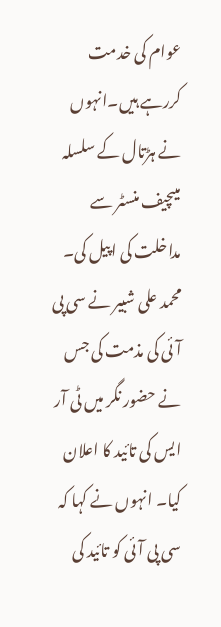عوام کی خدمت کررہے ہیں۔انہوں نے ہڑتال کے سلسلہ میںچیف منسٹر سے مداخلت کی اپیل کی۔ محمد علی شبیر نے سی پی آئی کی مذمت کی جس نے حضور نگر میں ٹی آر ایس کی تائید کا اعلان کیا۔ انہوں نے کہا کہ سی پی آئی کو تائید کی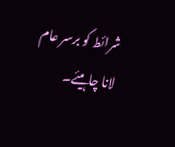شرائط کو برسر عام لانا چاہیئے۔